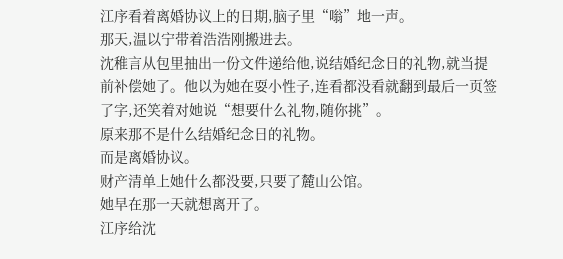江序看着离婚协议上的日期,脑子里“嗡”地一声。
那天,温以宁带着浩浩刚搬进去。
沈稚言从包里抽出一份文件递给他,说结婚纪念日的礼物,就当提前补偿她了。他以为她在耍小性子,连看都没看就翻到最后一页签了字,还笑着对她说“想要什么礼物,随你挑”。
原来那不是什么结婚纪念日的礼物。
而是离婚协议。
财产清单上她什么都没要,只要了麓山公馆。
她早在那一天就想离开了。
江序给沈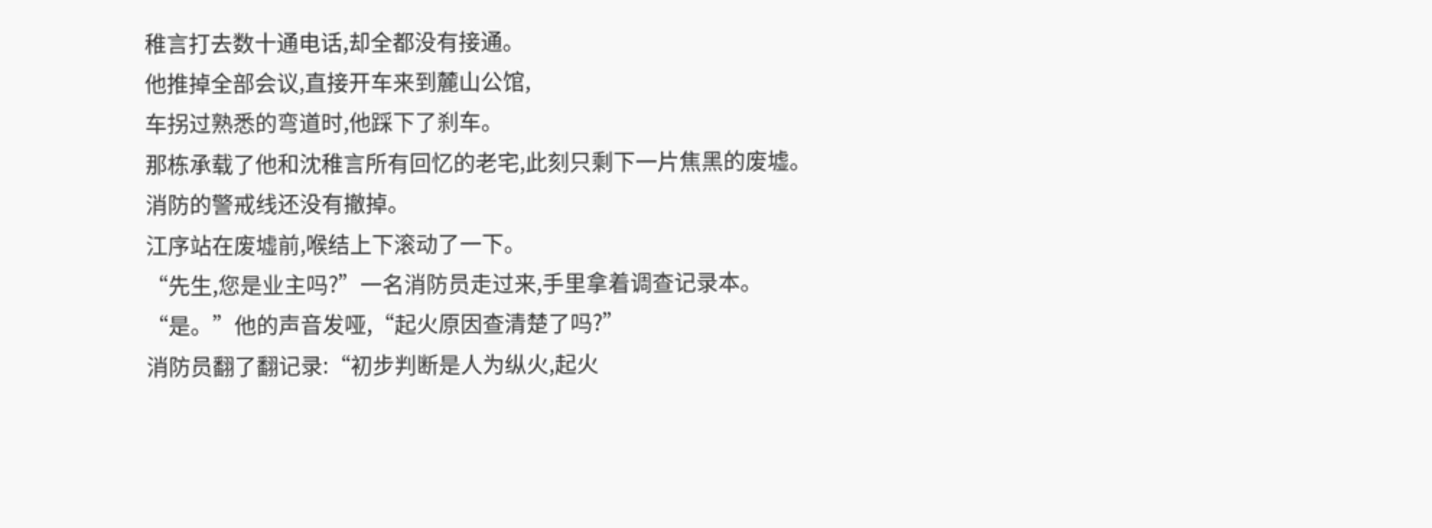稚言打去数十通电话,却全都没有接通。
他推掉全部会议,直接开车来到麓山公馆,
车拐过熟悉的弯道时,他踩下了刹车。
那栋承载了他和沈稚言所有回忆的老宅,此刻只剩下一片焦黑的废墟。
消防的警戒线还没有撤掉。
江序站在废墟前,喉结上下滚动了一下。
“先生,您是业主吗?”一名消防员走过来,手里拿着调查记录本。
“是。”他的声音发哑,“起火原因查清楚了吗?”
消防员翻了翻记录:“初步判断是人为纵火,起火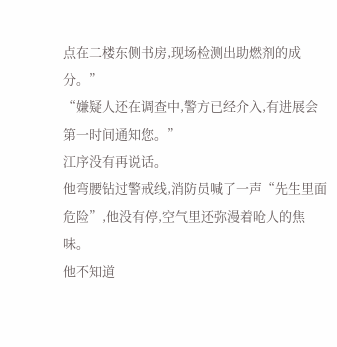点在二楼东侧书房,现场检测出助燃剂的成分。”
“嫌疑人还在调查中,警方已经介入,有进展会第一时间通知您。”
江序没有再说话。
他弯腰钻过警戒线,消防员喊了一声“先生里面危险”,他没有停,空气里还弥漫着呛人的焦味。
他不知道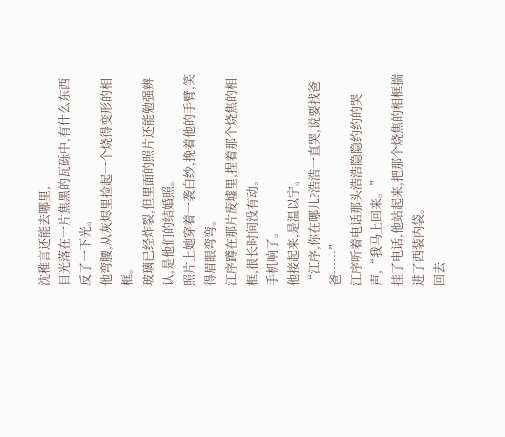沈稚言还能去哪里,
目光落在一片焦黑的瓦砾中,有什么东西反了一下光。
他弯腰,从灰烬里捡起一个烧得变形的相框。
玻璃已经炸裂,但里面的照片还能勉强辨认,是他们的结婚照。
照片上她穿着一袭白纱,挽着他的手臂,笑得眉眼弯弯。
江序蹲在那片废墟里,捏着那个烧焦的相框,很长时间没有动。
手机响了。
他接起来,是温以宁。
“江序,你在哪儿?浩浩一直哭,说要找爸爸……”
江序听着电话那头浩浩隐隐约约的哭声,“我马上回来。”
挂了电话,他站起来,把那个烧焦的相框揣进了西装内袋。
回去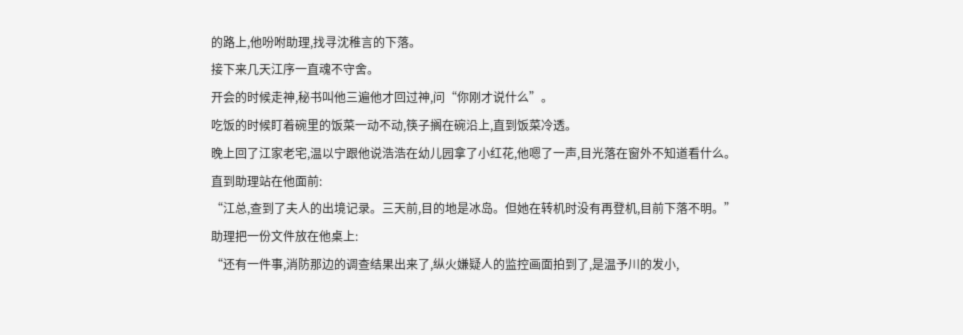的路上,他吩咐助理,找寻沈稚言的下落。
接下来几天江序一直魂不守舍。
开会的时候走神,秘书叫他三遍他才回过神,问“你刚才说什么”。
吃饭的时候盯着碗里的饭菜一动不动,筷子搁在碗沿上,直到饭菜冷透。
晚上回了江家老宅,温以宁跟他说浩浩在幼儿园拿了小红花,他嗯了一声,目光落在窗外不知道看什么。
直到助理站在他面前:
“江总,查到了夫人的出境记录。三天前,目的地是冰岛。但她在转机时没有再登机,目前下落不明。”
助理把一份文件放在他桌上:
“还有一件事,消防那边的调查结果出来了,纵火嫌疑人的监控画面拍到了,是温予川的发小,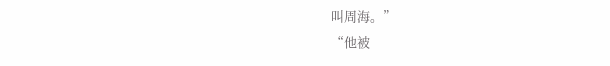叫周海。”
“他被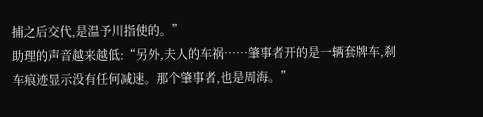捕之后交代,是温予川指使的。”
助理的声音越来越低:“另外,夫人的车祸……肇事者开的是一辆套牌车,刹车痕迹显示没有任何减速。那个肇事者,也是周海。”